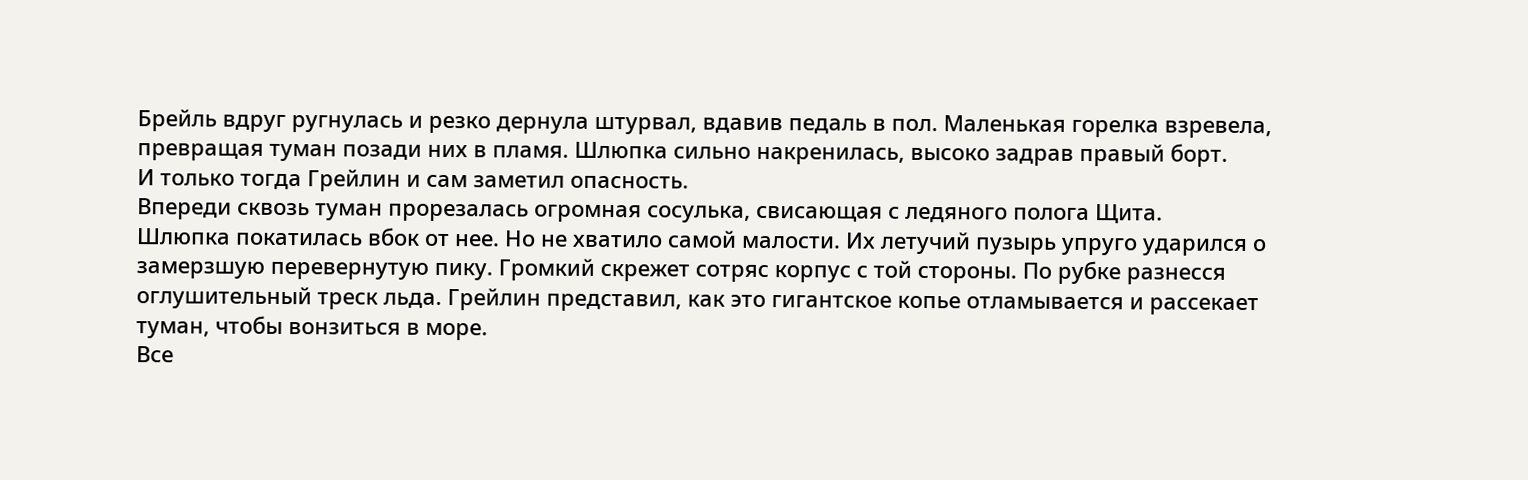Брейль вдруг ругнулась и резко дернула штурвал, вдавив педаль в пол. Маленькая горелка взревела, превращая туман позади них в пламя. Шлюпка сильно накренилась, высоко задрав правый борт.
И только тогда Грейлин и сам заметил опасность.
Впереди сквозь туман прорезалась огромная сосулька, свисающая с ледяного полога Щита.
Шлюпка покатилась вбок от нее. Но не хватило самой малости. Их летучий пузырь упруго ударился о замерзшую перевернутую пику. Громкий скрежет сотряс корпус с той стороны. По рубке разнесся оглушительный треск льда. Грейлин представил, как это гигантское копье отламывается и рассекает туман, чтобы вонзиться в море.
Все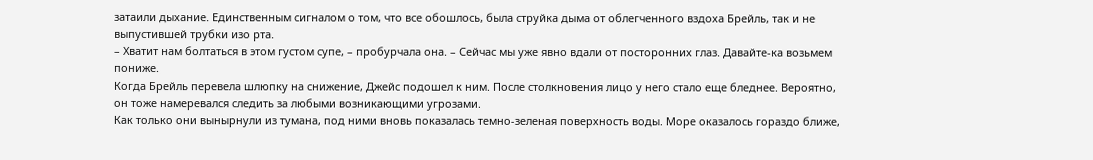затаили дыхание. Единственным сигналом о том, что все обошлось, была струйка дыма от облегченного вздоха Брейль, так и не выпустившей трубки изо рта.
– Хватит нам болтаться в этом густом супе, – пробурчала она. – Сейчас мы уже явно вдали от посторонних глаз. Давайте-ка возьмем пониже.
Когда Брейль перевела шлюпку на снижение, Джейс подошел к ним. После столкновения лицо у него стало еще бледнее. Вероятно, он тоже намеревался следить за любыми возникающими угрозами.
Как только они вынырнули из тумана, под ними вновь показалась темно-зеленая поверхность воды. Море оказалось гораздо ближе,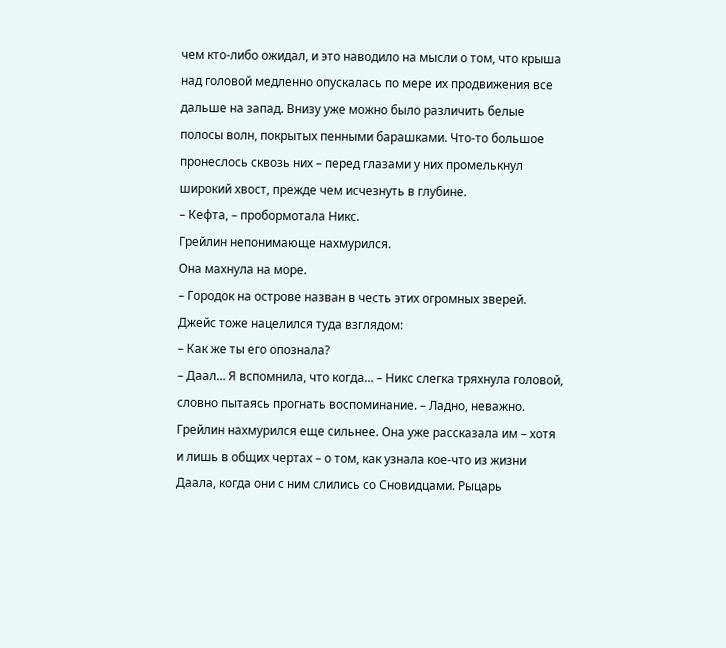чем кто-либо ожидал, и это наводило на мысли о том, что крыша над головой медленно опускалась по мере их продвижения все дальше на запад. Внизу уже можно было различить белые полосы волн, покрытых пенными барашками. Что-то большое пронеслось сквозь них – перед глазами у них промелькнул широкий хвост, прежде чем исчезнуть в глубине.
– Кефта, – пробормотала Никс.
Грейлин непонимающе нахмурился.
Она махнула на море.
– Городок на острове назван в честь этих огромных зверей.
Джейс тоже нацелился туда взглядом:
– Как же ты его опознала?
– Даал… Я вспомнила, что когда… – Никс слегка тряхнула головой, словно пытаясь прогнать воспоминание. – Ладно, неважно.
Грейлин нахмурился еще сильнее. Она уже рассказала им – хотя и лишь в общих чертах – о том, как узнала кое-что из жизни Даала, когда они с ним слились со Сновидцами. Рыцарь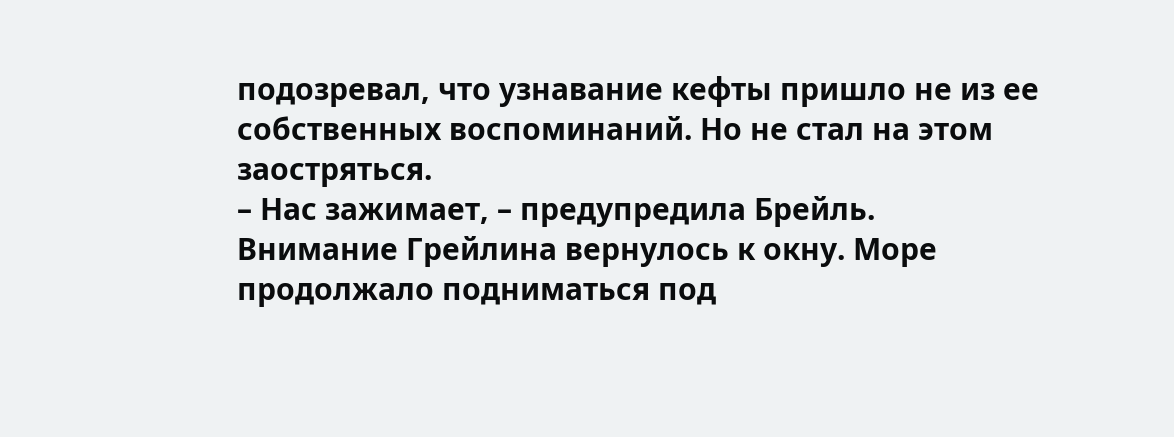подозревал, что узнавание кефты пришло не из ее собственных воспоминаний. Но не стал на этом заостряться.
– Нас зажимает, – предупредила Брейль.
Внимание Грейлина вернулось к окну. Море продолжало подниматься под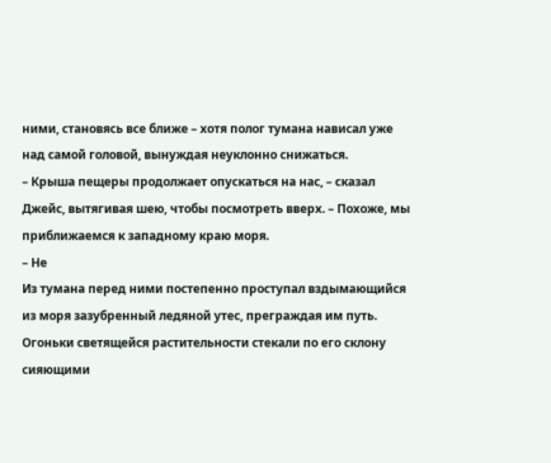ними, становясь все ближе – хотя полог тумана нависал уже над самой головой, вынуждая неуклонно снижаться.
– Крыша пещеры продолжает опускаться на нас, – сказал Джейс, вытягивая шею, чтобы посмотреть вверх. – Похоже, мы приближаемся к западному краю моря.
– Не
Из тумана перед ними постепенно проступал вздымающийся из моря зазубренный ледяной утес, преграждая им путь. Огоньки светящейся растительности стекали по его склону сияющими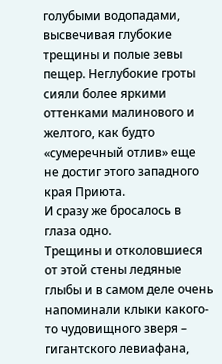голубыми водопадами, высвечивая глубокие трещины и полые зевы пещер. Неглубокие гроты сияли более яркими оттенками малинового и желтого, как будто «сумеречный отлив» еще не достиг этого западного края Приюта.
И сразу же бросалось в глаза одно.
Трещины и отколовшиеся от этой стены ледяные глыбы и в самом деле очень напоминали клыки какого-то чудовищного зверя – гигантского левиафана,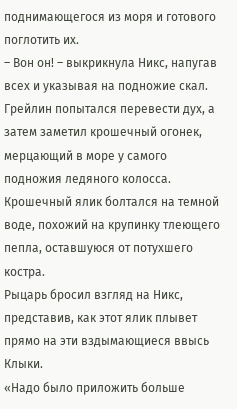поднимающегося из моря и готового поглотить их.
– Вон он! – выкрикнула Никс, напугав всех и указывая на подножие скал.
Грейлин попытался перевести дух, а затем заметил крошечный огонек, мерцающий в море у самого подножия ледяного колосса. Крошечный ялик болтался на темной воде, похожий на крупинку тлеющего пепла, оставшуюся от потухшего костра.
Рыцарь бросил взгляд на Никс, представив, как этот ялик плывет прямо на эти вздымающиеся ввысь Клыки.
«Надо было приложить больше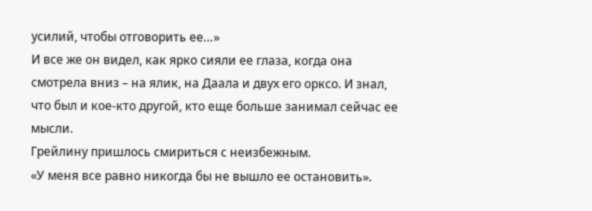усилий, чтобы отговорить ее…»
И все же он видел, как ярко сияли ее глаза, когда она смотрела вниз – на ялик, на Даала и двух его орксо. И знал, что был и кое-кто другой, кто еще больше занимал сейчас ее мысли.
Грейлину пришлось смириться с неизбежным.
«У меня все равно никогда бы не вышло ее остановить».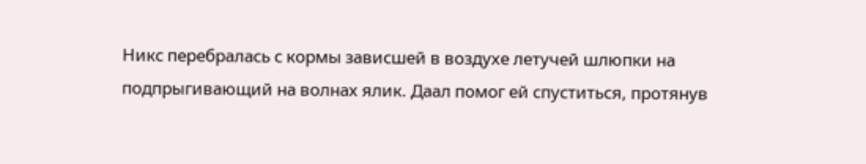Никс перебралась с кормы зависшей в воздухе летучей шлюпки на подпрыгивающий на волнах ялик. Даал помог ей спуститься, протянув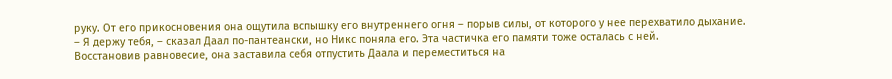руку. От его прикосновения она ощутила вспышку его внутреннего огня – порыв силы, от которого у нее перехватило дыхание.
– Я держу тебя, – сказал Даал по-пантеански, но Никс поняла его. Эта частичка его памяти тоже осталась с ней.
Восстановив равновесие, она заставила себя отпустить Даала и переместиться на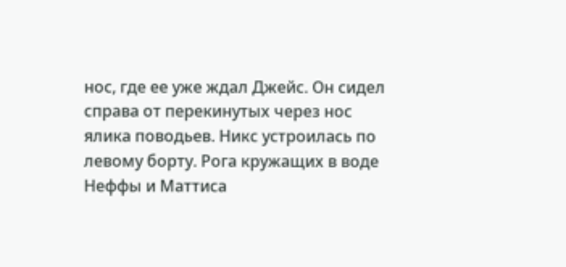нос, где ее уже ждал Джейс. Он сидел справа от перекинутых через нос ялика поводьев. Никс устроилась по левому борту. Рога кружащих в воде Неффы и Маттиса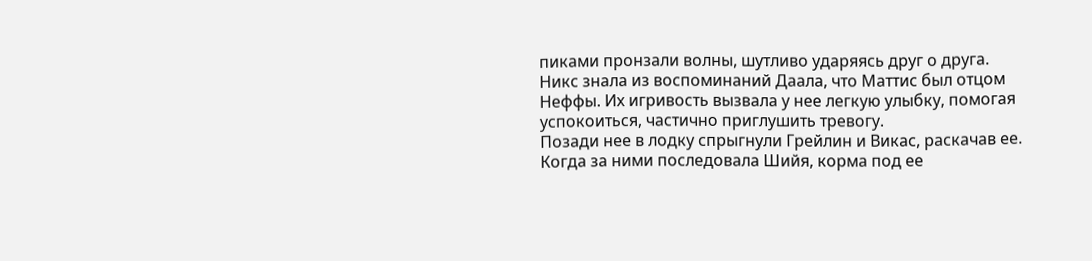пиками пронзали волны, шутливо ударяясь друг о друга. Никс знала из воспоминаний Даала, что Маттис был отцом Неффы. Их игривость вызвала у нее легкую улыбку, помогая успокоиться, частично приглушить тревогу.
Позади нее в лодку спрыгнули Грейлин и Викас, раскачав ее. Когда за ними последовала Шийя, корма под ее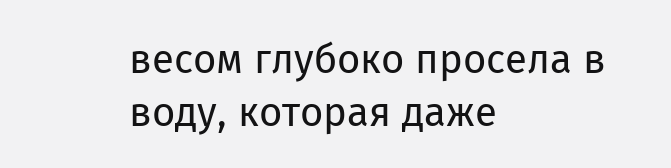весом глубоко просела в воду, которая даже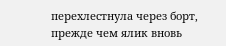перехлестнула через борт, прежде чем ялик вновь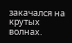закачался на крутых волнах.